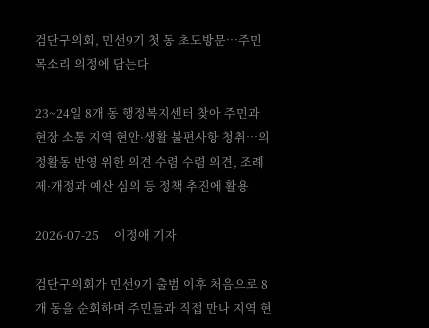검단구의회, 민선9기 첫 동 초도방문…주민 목소리 의정에 담는다

23~24일 8개 동 행정복지센터 찾아 주민과 현장 소통 지역 현안·생활 불편사항 청취…의정활동 반영 위한 의견 수렴 수렴 의견, 조례 제·개정과 예산 심의 등 정책 추진에 활용

2026-07-25     이정애 기자

검단구의회가 민선9기 출범 이후 처음으로 8개 동을 순회하며 주민들과 직접 만나 지역 현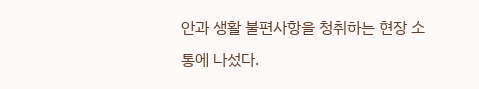안과 생활 불편사항을 청취하는 현장 소통에 나섰다.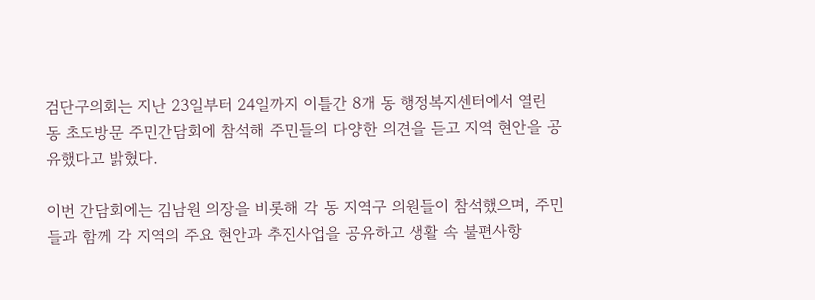검단구의회는 지난 23일부터 24일까지 이틀간 8개 동 행정복지센터에서 열린 동 초도방문 주민간담회에 참석해 주민들의 다양한 의견을 듣고 지역 현안을 공유했다고 밝혔다.

이번 간담회에는 김남원 의장을 비롯해 각 동 지역구 의원들이 참석했으며, 주민들과 함께 각 지역의 주요 현안과 추진사업을 공유하고 생활 속 불편사항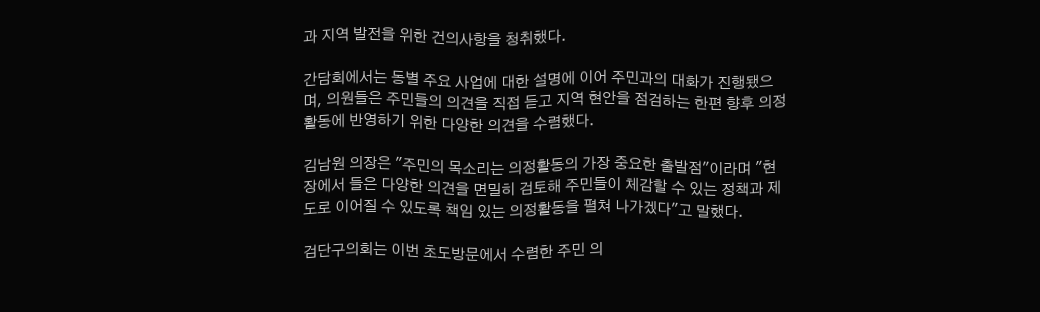과 지역 발전을 위한 건의사항을 청취했다.

간담회에서는 동별 주요 사업에 대한 설명에 이어 주민과의 대화가 진행됐으며, 의원들은 주민들의 의견을 직접 듣고 지역 현안을 점검하는 한편 향후 의정활동에 반영하기 위한 다양한 의견을 수렴했다.

김남원 의장은 "주민의 목소리는 의정활동의 가장 중요한 출발점"이라며 "현장에서 들은 다양한 의견을 면밀히 검토해 주민들이 체감할 수 있는 정책과 제도로 이어질 수 있도록 책임 있는 의정활동을 펼쳐 나가겠다"고 말했다.

검단구의회는 이번 초도방문에서 수렴한 주민 의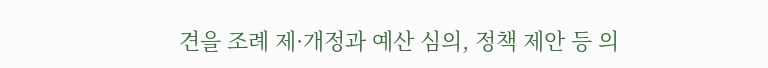견을 조례 제·개정과 예산 심의, 정책 제안 등 의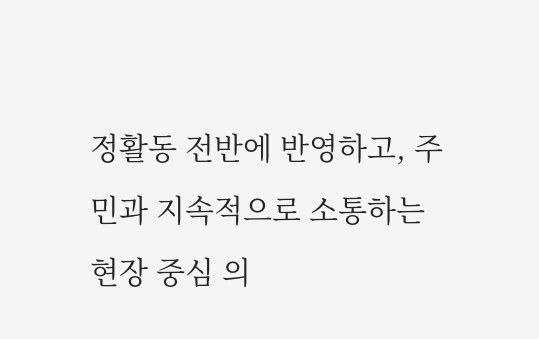정활동 전반에 반영하고, 주민과 지속적으로 소통하는 현장 중심 의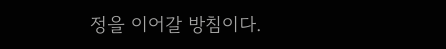정을 이어갈 방침이다.